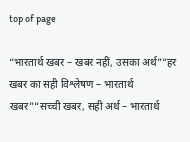top of page

“भारतार्थ खबर – खबर नहीं, उसका अर्थ”“हर खबर का सही विश्लेषण – भारतार्थ खबर”“सच्ची खबर, सही अर्थ – भारतार्थ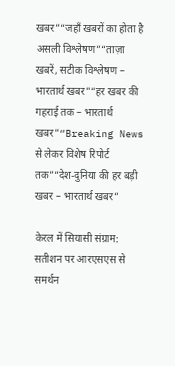खबर”“जहाँ खबरों का होता है असली विश्लेषण”“ताज़ा खबरें, सटीक विश्लेषण – भारतार्थ खबर”“हर खबर की गहराई तक – भारतार्थ खबर”“Breaking News से लेकर विशेष रिपोर्ट तक”“देश-दुनिया की हर बड़ी खबर – भारतार्थ खबर”

केरल में सियासी संग्राम: सतीशन पर आरएसएस से समर्थन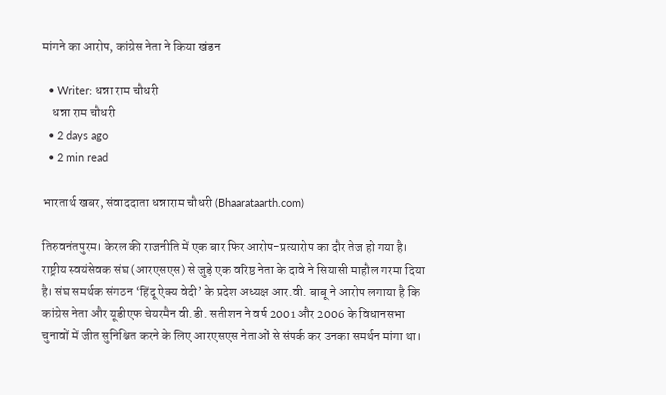मांगने का आरोप, कांग्रेस नेता ने किया खंडन

  • Writer: धन्ना राम चौधरी
    धन्ना राम चौधरी
  • 2 days ago
  • 2 min read

भारतार्थ खबर, संवाददाता धन्नाराम चौधरी (Bhaarataarth.com)

तिरुवनंतपुरम। केरल की राजनीति में एक बार फिर आरोप-प्रत्यारोप का दौर तेज हो गया है। राष्ट्रीय स्वयंसेवक संघ (आरएसएस) से जुड़े एक वरिष्ठ नेता के दावे ने सियासी माहौल गरमा दिया है। संघ समर्थक संगठन ‘हिंदू ऐक्य वेदी’ के प्रदेश अध्यक्ष आर.वी. बाबू ने आरोप लगाया है कि कांग्रेस नेता और यूडीएफ चेयरमैन वी.डी. सतीशन ने वर्ष 2001 और 2006 के विधानसभा चुनावों में जीत सुनिश्चित करने के लिए आरएसएस नेताओं से संपर्क कर उनका समर्थन मांगा था।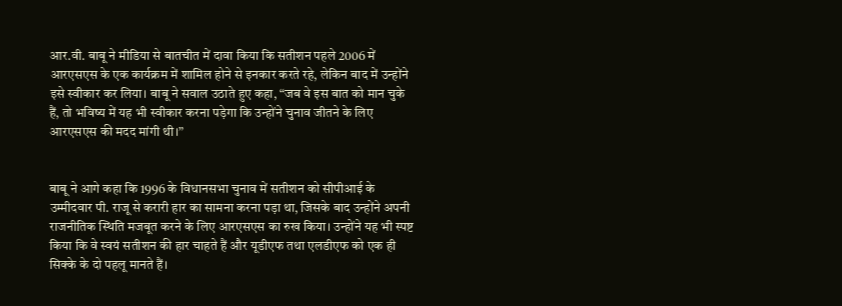आर.वी. बाबू ने मीडिया से बातचीत में दावा किया कि सतीशन पहले 2006 में आरएसएस के एक कार्यक्रम में शामिल होने से इनकार करते रहे, लेकिन बाद में उन्होंने इसे स्वीकार कर लिया। बाबू ने सवाल उठाते हुए कहा, “जब वे इस बात को मान चुके हैं, तो भविष्य में यह भी स्वीकार करना पड़ेगा कि उन्होंने चुनाव जीतने के लिए आरएसएस की मदद मांगी थी।”


बाबू ने आगे कहा कि 1996 के विधानसभा चुनाव में सतीशन को सीपीआई के उम्मीदवार पी. राजू से करारी हार का सामना करना पड़ा था, जिसके बाद उन्होंने अपनी राजनीतिक स्थिति मजबूत करने के लिए आरएसएस का रुख किया। उन्होंने यह भी स्पष्ट किया कि वे स्वयं सतीशन की हार चाहते हैं और यूडीएफ तथा एलडीएफ को एक ही सिक्के के दो पहलू मानते हैं।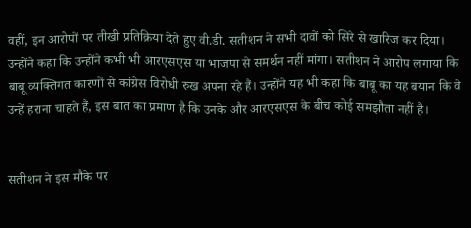वहीं, इन आरोपों पर तीखी प्रतिक्रिया देते हुए वी.डी. सतीशन ने सभी दावों को सिरे से खारिज कर दिया। उन्होंने कहा कि उन्होंने कभी भी आरएसएस या भाजपा से समर्थन नहीं मांगा। सतीशन ने आरोप लगाया कि बाबू व्यक्तिगत कारणों से कांग्रेस विरोधी रुख अपना रहे हैं। उन्होंने यह भी कहा कि बाबू का यह बयान कि वे उन्हें हराना चाहते हैं, इस बात का प्रमाण है कि उनके और आरएसएस के बीच कोई समझौता नहीं है।


सतीशन ने इस मौके पर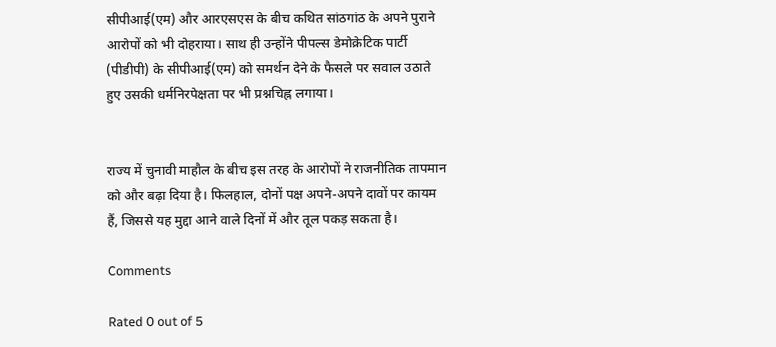सीपीआई(एम) और आरएसएस के बीच कथित सांठगांठ के अपने पुराने आरोपों को भी दोहराया। साथ ही उन्होंने पीपल्स डेमोक्रेटिक पार्टी (पीडीपी) के सीपीआई(एम) को समर्थन देने के फैसले पर सवाल उठाते हुए उसकी धर्मनिरपेक्षता पर भी प्रश्नचिह्न लगाया।


राज्य में चुनावी माहौल के बीच इस तरह के आरोपों ने राजनीतिक तापमान को और बढ़ा दिया है। फिलहाल, दोनों पक्ष अपने-अपने दावों पर कायम हैं, जिससे यह मुद्दा आने वाले दिनों में और तूल पकड़ सकता है।

Comments

Rated 0 out of 5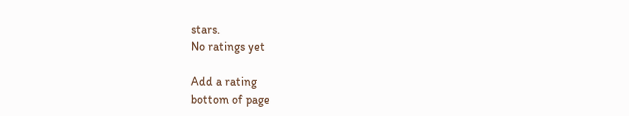stars.
No ratings yet

Add a rating
bottom of page